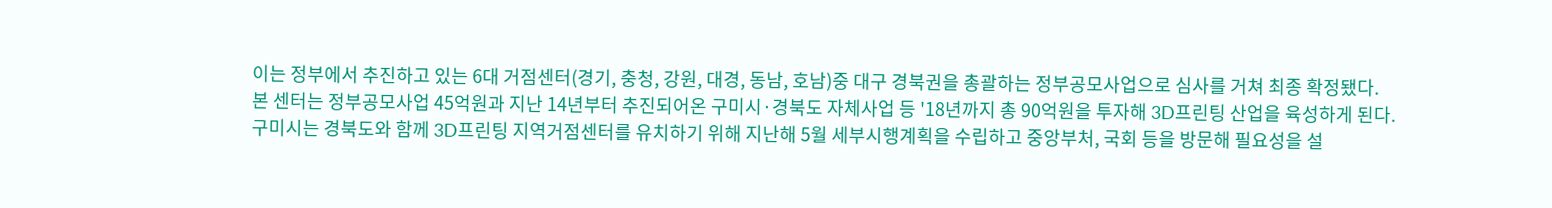이는 정부에서 추진하고 있는 6대 거점센터(경기, 충청, 강원, 대경, 동남, 호남)중 대구 경북권을 총괄하는 정부공모사업으로 심사를 거쳐 최종 확정됐다.
본 센터는 정부공모사업 45억원과 지난 14년부터 추진되어온 구미시·경북도 자체사업 등 '18년까지 총 90억원을 투자해 3D프린팅 산업을 육성하게 된다.
구미시는 경북도와 함께 3D프린팅 지역거점센터를 유치하기 위해 지난해 5월 세부시행계획을 수립하고 중앙부처, 국회 등을 방문해 필요성을 설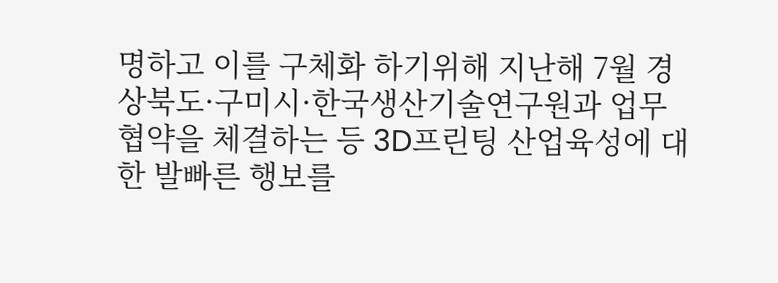명하고 이를 구체화 하기위해 지난해 7월 경상북도·구미시·한국생산기술연구원과 업무협약을 체결하는 등 3D프린팅 산업육성에 대한 발빠른 행보를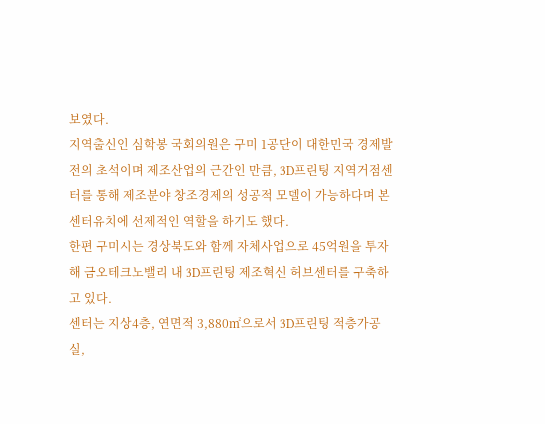보였다.
지역출신인 심학봉 국회의원은 구미 1공단이 대한민국 경제발전의 초석이며 제조산업의 근간인 만큼, 3D프린팅 지역거점센터를 통해 제조분야 창조경제의 성공적 모델이 가능하다며 본 센터유치에 선제적인 역할을 하기도 했다.
한편 구미시는 경상북도와 함께 자체사업으로 45억원을 투자해 금오테크노밸리 내 3D프린팅 제조혁신 허브센터를 구축하고 있다.
센터는 지상4층, 연면적 3,880㎡으로서 3D프린팅 적층가공실,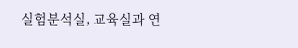실험분석실, 교육실과 연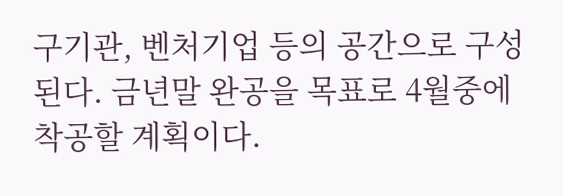구기관, 벤처기업 등의 공간으로 구성된다. 금년말 완공을 목표로 4월중에 착공할 계획이다.